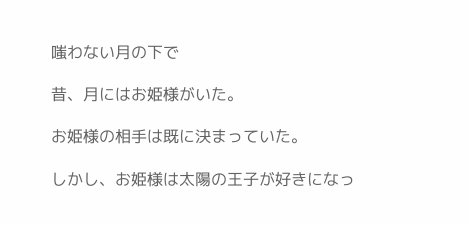嗤わない月の下で

昔、月にはお姫様がいた。

お姫様の相手は既に決まっていた。

しかし、お姫様は太陽の王子が好きになっ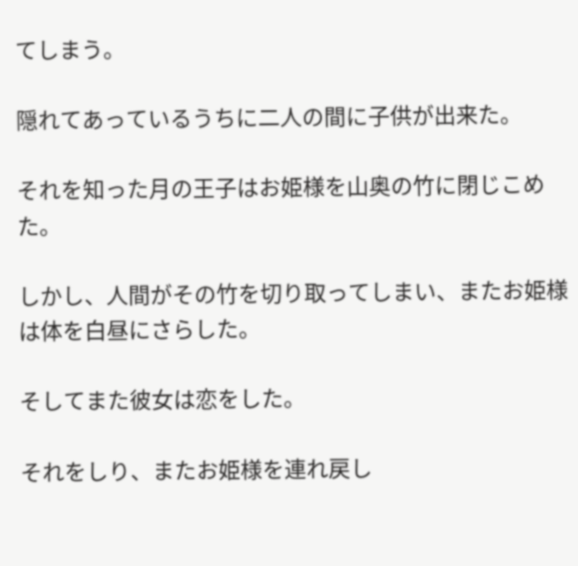てしまう。

隠れてあっているうちに二人の間に子供が出来た。

それを知った月の王子はお姫様を山奥の竹に閉じこめた。

しかし、人間がその竹を切り取ってしまい、またお姫様は体を白昼にさらした。

そしてまた彼女は恋をした。

それをしり、またお姫様を連れ戻し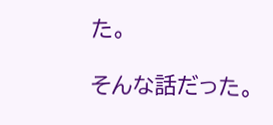た。

そんな話だった。